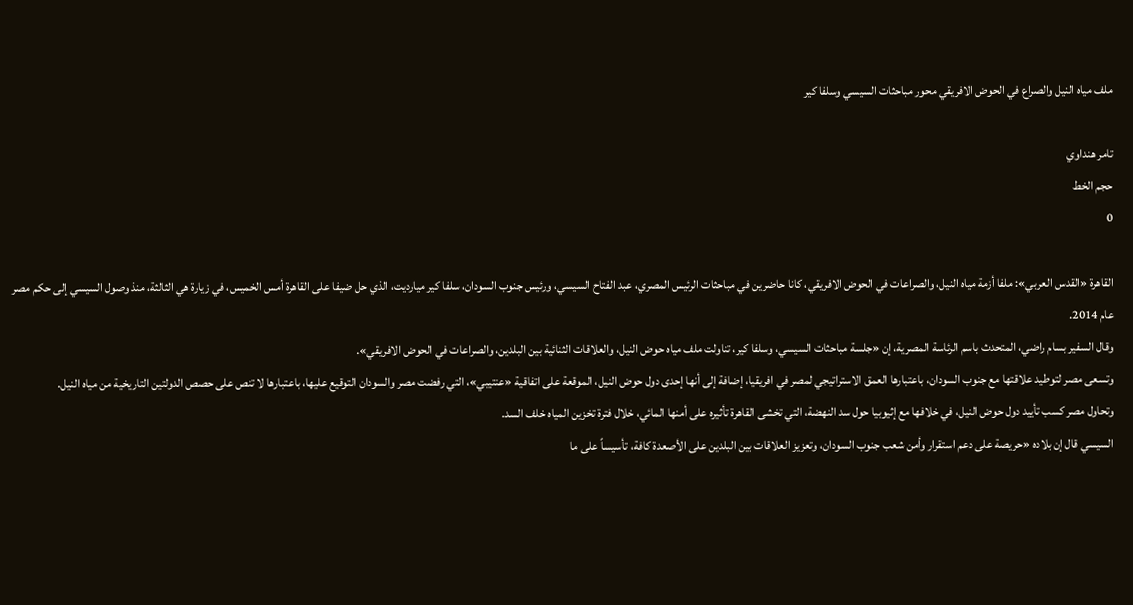ملف مياه النيل والصراع في الحوض الافريقي محور مباحثات السيسي وسلفا كير

تامر هنداوي
حجم الخط
0

القاهرة «القدس العربي»: ملفا أزمة مياه النيل، والصراعات في الحوض الافريقي، كانا حاضرين في مباحثات الرئيس المصري، عبد الفتاح السيسي، ورئيس جنوب السودان، سلفا كير ميارديت، الذي حل ضيفا على القاهرة أمس الخميس، في زيارة هي الثالثة، منذ وصول السيسي إلى حكم مصر عام 2014.
وقال السفير بسام راضي، المتحدث باسم الرئاسة المصرية، إن «جلسة مباحثات السيسي، وسلفا كير، تناولت ملف مياه حوض النيل، والعلاقات الثنائية بين البلدين، والصراعات في الحوض الافريقي».
وتسعى مصر لتوطيد علاقتها مع جنوب السودان، باعتبارها العمق الاستراتيجي لمصر في افريقيا، إضافة إلى أنها إحدى دول حوض النيل، الموقعة على اتفاقية «عنتيبي»، التي رفضت مصر والسودان التوقيع عليها، باعتبارها لا تنص على حصص الدولتين التاريخية من مياه النيل.
وتحاول مصر كسب تأييد دول حوض النيل، في خلافها مع إثيوبيا حول سد النهضة، التي تخشى القاهرة تأثيره على أمنها المائي، خلال فترة تخزين المياه خلف السد.
السيسي قال إن بلاده «حريصة على دعم استقرار وأمن شعب جنوب السودان، وتعزيز العلاقات بين البلدين على الأصعدة كافة، تأسيساً على ما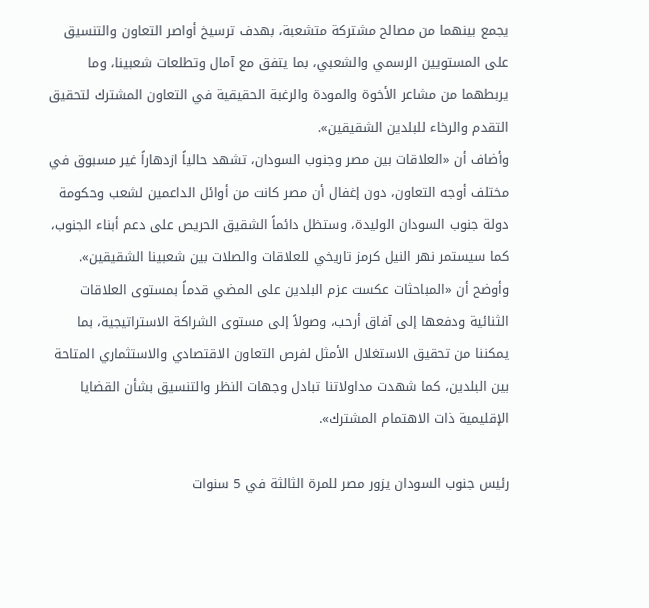يجمع بينهما من مصالح مشتركة متشعبة، بهدف ترسيخ أواصر التعاون والتنسيق على المستويين الرسمي والشعبي، بما يتفق مع آمال وتطلعات شعبينا، وما يربطهما من مشاعر الأخوة والمودة والرغبة الحقيقية في التعاون المشترك لتحقيق التقدم والرخاء للبلدين الشقيقين».
وأضاف أن «العلاقات بين مصر وجنوب السودان، تشهد حالياً ازدهاراً غير مسبوق في مختلف أوجه التعاون، دون إغفال أن مصر كانت من أوائل الداعمين لشعب وحكومة دولة جنوب السودان الوليدة، وستظل دائماً الشقيق الحريص على دعم أبناء الجنوب، كما سيستمر نهر النيل كرمز تاريخي للعلاقات والصلات بين شعبينا الشقيقين».
وأوضح أن «المباحثات عكست عزم البلدين على المضي قدماً بمستوى العلاقات الثنائية ودفعها إلى آفاق أرحب، وصولاً إلى مستوى الشراكة الاستراتيجية، بما يمكننا من تحقيق الاستغلال الأمثل لفرص التعاون الاقتصادي والاستثماري المتاحة بين البلدين، كما شهدت مداولاتنا تبادل وجهات النظر والتنسيق بشأن القضايا الإقليمية ذات الاهتمام المشترك».

رئيس جنوب السودان يزور مصر للمرة الثالثة في 5 سنوات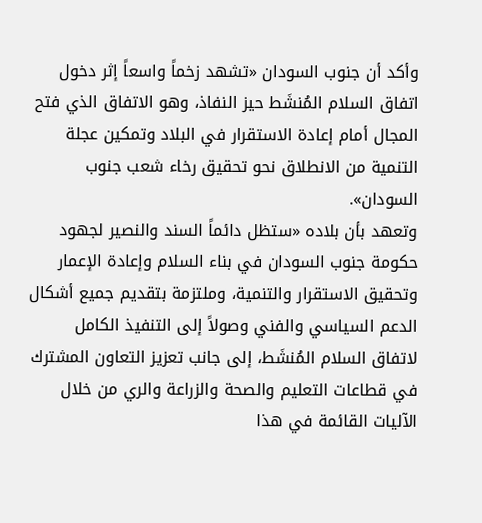وأكد أن جنوب السودان «تشهد زخماً واسعاً إثر دخول اتفاق السلام المُنشَط حيز النفاذ، وهو الاتفاق الذي فتح المجال أمام إعادة الاستقرار في البلاد وتمكين عجلة التنمية من الانطلاق نحو تحقيق رخاء شعب جنوب السودان».
وتعهد بأن بلاده «ستظل دائماً السند والنصير لجهود حكومة جنوب السودان في بناء السلام وإعادة الإعمار وتحقيق الاستقرار والتنمية، وملتزمة بتقديم جميع أشكال الدعم السياسي والفني وصولاً إلى التنفيذ الكامل لاتفاق السلام المُنشَط، إلى جانب تعزيز التعاون المشترك في قطاعات التعليم والصحة والزراعة والري من خلال الآليات القائمة في هذا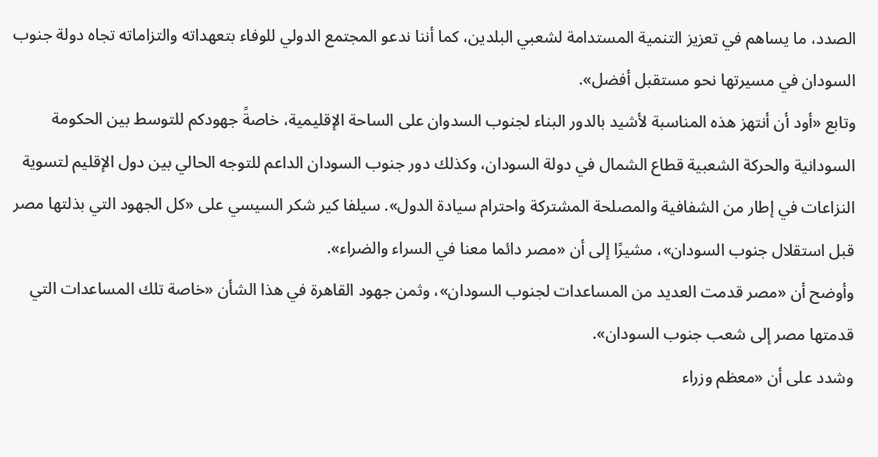الصدد، ما يساهم في تعزيز التنمية المستدامة لشعبي البلدين، كما أننا ندعو المجتمع الدولي للوفاء بتعهداته والتزاماته تجاه دولة جنوب السودان في مسيرتها نحو مستقبل أفضل».
وتابع «أود أن أنتهز هذه المناسبة لأشيد بالدور البناء لجنوب السدوان على الساحة الإقليمية، خاصةً جهودكم للتوسط بين الحكومة السودانية والحركة الشعبية قطاع الشمال في دولة السودان، وكذلك دور جنوب السودان الداعم للتوجه الحالي بين دول الإقليم لتسوية النزاعات في إطار من الشفافية والمصلحة المشتركة واحترام سيادة الدول». سيلفا كير شكر السيسي على «كل الجهود التي بذلتها مصر قبل استقلال جنوب السودان»، مشيرًا إلى أن «مصر دائما معنا في السراء والضراء».
وأوضح أن «مصر قدمت العديد من المساعدات لجنوب السودان»، وثمن جهود القاهرة في هذا الشأن «خاصة تلك المساعدات التي قدمتها مصر إلى شعب جنوب السودان».
وشدد على أن «معظم وزراء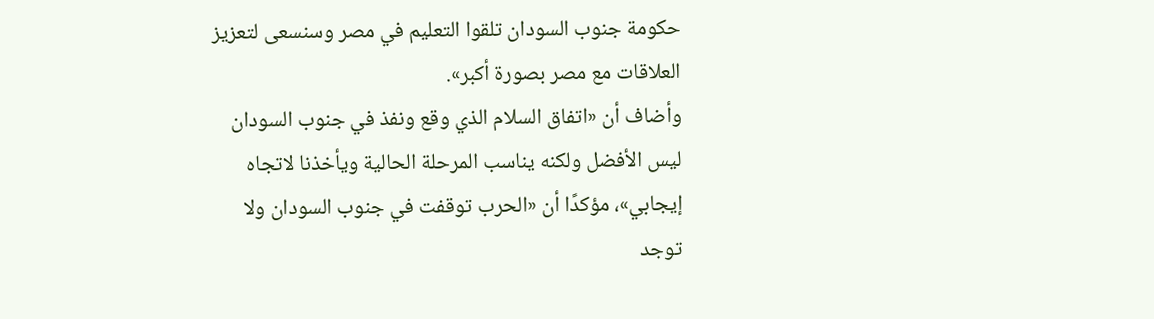حكومة جنوب السودان تلقوا التعليم في مصر وسنسعى لتعزيز العلاقات مع مصر بصورة أكبر».
وأضاف أن «اتفاق السلام الذي وقع ونفذ في جنوب السودان ليس الأفضل ولكنه يناسب المرحلة الحالية ويأخذنا لاتجاه إيجابي»، مؤكدًا أن «الحرب توقفت في جنوب السودان ولا توجد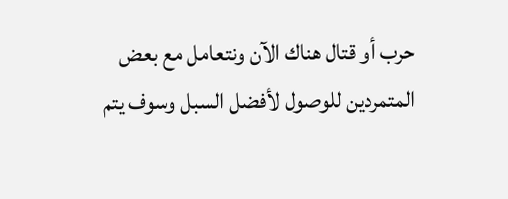حرب أو قتال هناك الآن ونتعامل مع بعض المتمردين للوصول لأفضل السبل وسوف يتم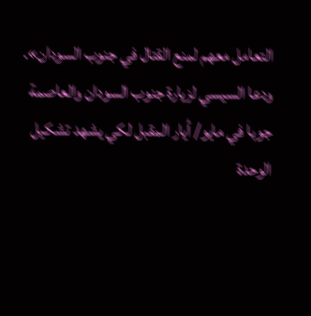التعامل معهم لمنع القتال في جنوب السودان».
ودعا السيسي لزيارة جنوب السودان والعاصمة جوبا في مايو/ أيار المقبل لكي يشهد تشكيل الوحدة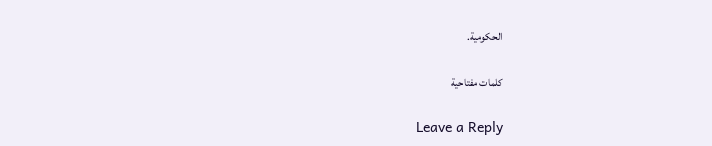الحكومية.

كلمات مفتاحية

Leave a Reply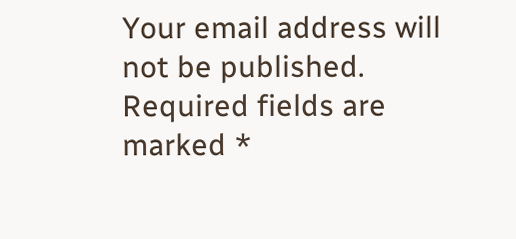Your email address will not be published. Required fields are marked *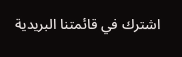اشترك في قائمتنا البريدية